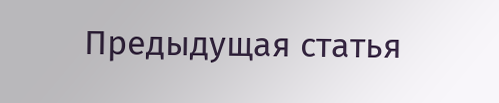Предыдущая статья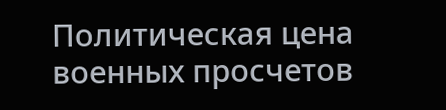Политическая цена военных просчетов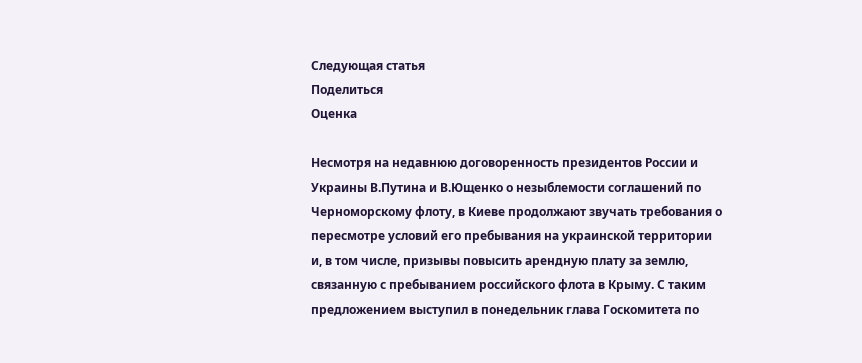Следующая статья
Поделиться
Оценка

Несмотря на недавнюю договоренность президентов России и Украины В.Путина и В.Ющенко о незыблемости соглашений по Черноморскому флоту, в Киеве продолжают звучать требования о пересмотре условий его пребывания на украинской территории и, в том числе, призывы повысить арендную плату за землю, связанную с пребыванием российского флота в Крыму. С таким предложением выступил в понедельник глава Госкомитета по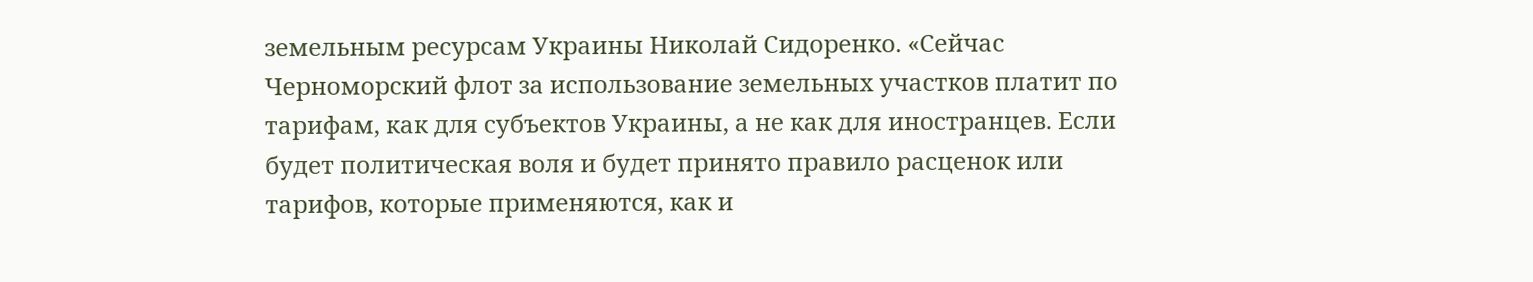земельным ресурсам Украины Николай Сидоренко. «Сейчас Черноморский флот за использование земельных участков платит по тарифам, как для субъектов Украины, а не как для иностранцев. Если будет политическая воля и будет принято правило расценок или тарифов, которые применяются, как и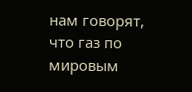нам говорят, что газ по мировым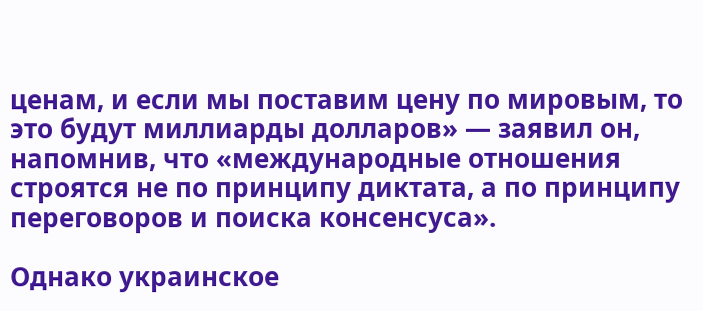ценам, и если мы поставим цену по мировым, то это будут миллиарды долларов» — заявил он, напомнив, что «международные отношения строятся не по принципу диктата, а по принципу переговоров и поиска консенсуса».

Однако украинское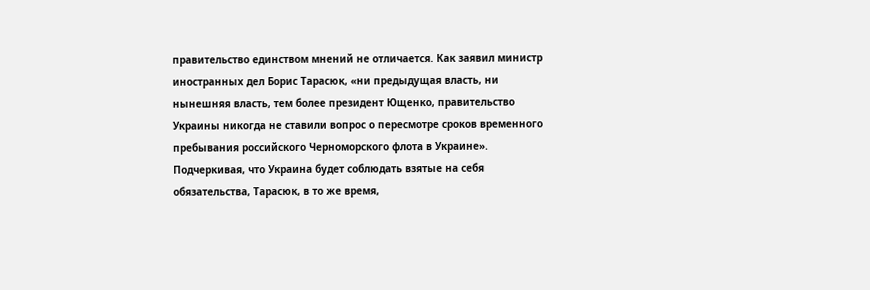правительство единством мнений не отличается. Как заявил министр иностранных дел Борис Тарасюк, «ни предыдущая власть, ни нынешняя власть, тем более президент Ющенко, правительство Украины никогда не ставили вопрос о пересмотре сроков временного пребывания российского Черноморского флота в Украине». Подчеркивая, что Украина будет соблюдать взятые на себя обязательства, Тарасюк, в то же время,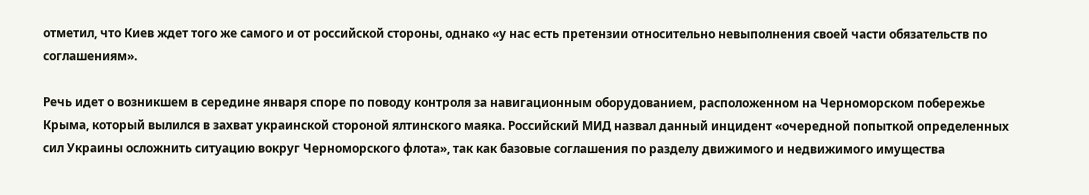отметил, что Киев ждет того же самого и от российской стороны, однако «у нас есть претензии относительно невыполнения своей части обязательств по соглашениям».

Речь идет о возникшем в середине января споре по поводу контроля за навигационным оборудованием, расположенном на Черноморском побережье Крыма, который вылился в захват украинской стороной ялтинского маяка. Российский МИД назвал данный инцидент «очередной попыткой определенных сил Украины осложнить ситуацию вокруг Черноморского флота», так как базовые соглашения по разделу движимого и недвижимого имущества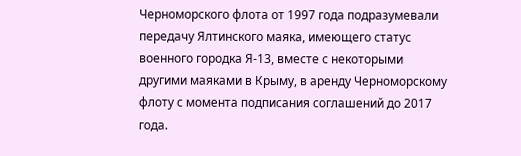Черноморского флота от 1997 года подразумевали передачу Ялтинского маяка, имеющего статус военного городка Я-13, вместе с некоторыми другими маяками в Крыму, в аренду Черноморскому флоту с момента подписания соглашений до 2017 года.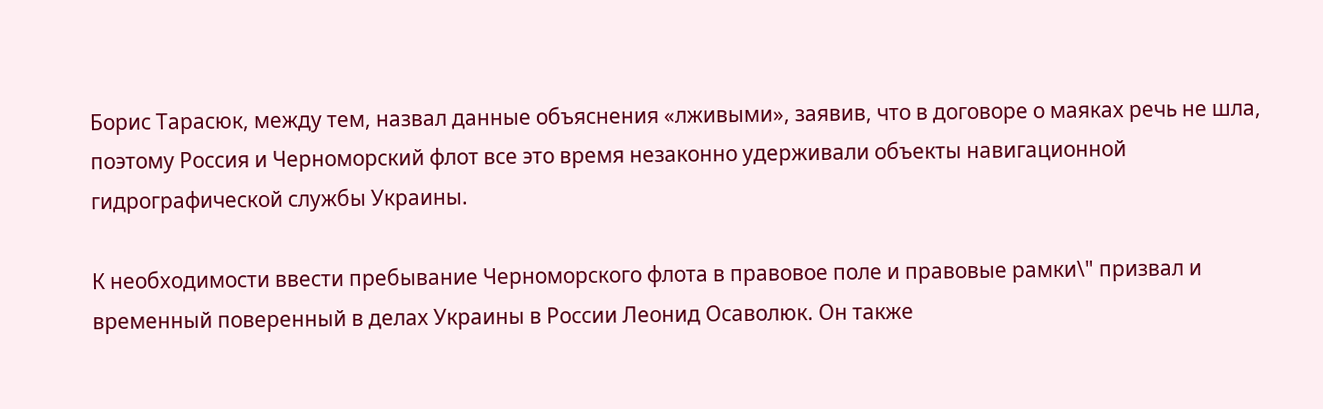Борис Тарасюк, между тем, назвал данные объяснения «лживыми», заявив, что в договоре о маяках речь не шла, поэтому Россия и Черноморский флот все это время незаконно удерживали объекты навигационной гидрографической службы Украины.

К необходимости ввести пребывание Черноморского флота в правовое поле и правовые рамки\" призвал и временный поверенный в делах Украины в России Леонид Осаволюк. Он также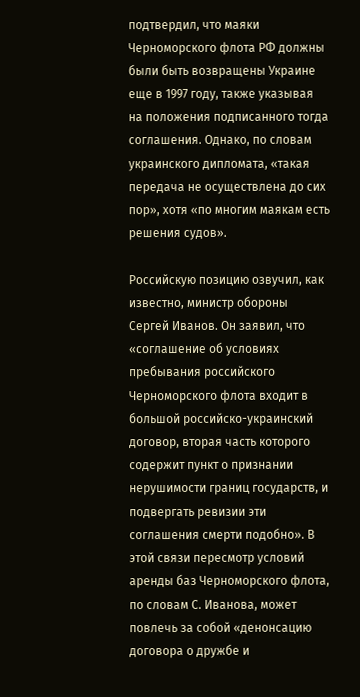подтвердил, что маяки Черноморского флота РФ должны были быть возвращены Украине еще в 1997 году, также указывая на положения подписанного тогда соглашения. Однако, по словам украинского дипломата, «такая передача не осуществлена до сих пор», хотя «по многим маякам есть решения судов».

Российскую позицию озвучил, как известно, министр обороны Сергей Иванов. Он заявил, что «соглашение об условиях пребывания российского Черноморского флота входит в большой российско-украинский договор, вторая часть которого содержит пункт о признании нерушимости границ государств, и подвергать ревизии эти соглашения смерти подобно». В этой связи пересмотр условий аренды баз Черноморского флота, по словам С. Иванова, может повлечь за собой «денонсацию договора о дружбе и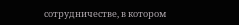сотрудничестве, в котором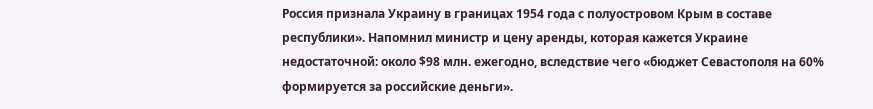Россия признала Украину в границах 1954 года с полуостровом Крым в составе республики». Напомнил министр и цену аренды, которая кажется Украине недостаточной: около $98 млн. ежегодно, вследствие чего «бюджет Севастополя на 60% формируется за российские деньги».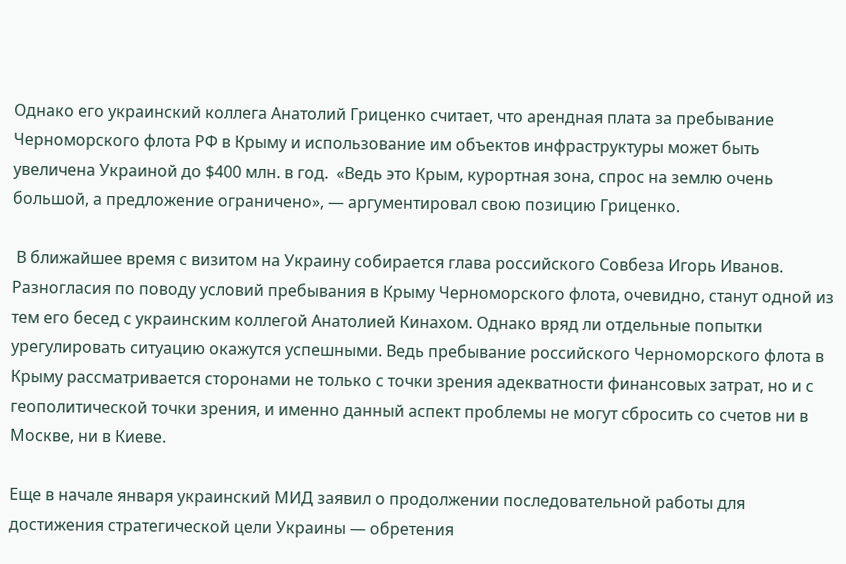Однако его украинский коллега Анатолий Гриценко считает, что арендная плата за пребывание Черноморского флота РФ в Крыму и использование им объектов инфраструктуры может быть увеличена Украиной до $400 млн. в год.  «Ведь это Крым, курортная зона, спрос на землю очень большой, а предложение ограничено», — аргументировал свою позицию Гриценко.

 В ближайшее время с визитом на Украину собирается глава российского Совбеза Игорь Иванов. Разногласия по поводу условий пребывания в Крыму Черноморского флота, очевидно, станут одной из тем его бесед с украинским коллегой Анатолией Кинахом. Однако вряд ли отдельные попытки урегулировать ситуацию окажутся успешными. Ведь пребывание российского Черноморского флота в Крыму рассматривается сторонами не только с точки зрения адекватности финансовых затрат, но и с геополитической точки зрения, и именно данный аспект проблемы не могут сбросить со счетов ни в Москве, ни в Киеве.

Еще в начале января украинский МИД заявил о продолжении последовательной работы для достижения стратегической цели Украины — обретения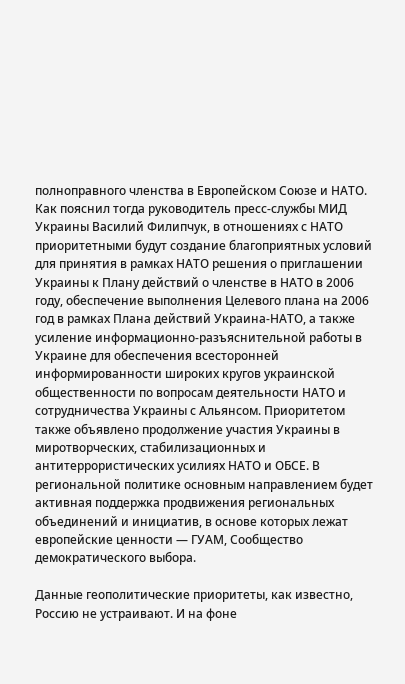полноправного членства в Европейском Союзе и НАТО. Как пояснил тогда руководитель пресс-службы МИД Украины Василий Филипчук, в отношениях с НАТО приоритетными будут создание благоприятных условий для принятия в рамках НАТО решения о приглашении Украины к Плану действий о членстве в НАТО в 2006 году, обеспечение выполнения Целевого плана на 2006 год в рамках Плана действий Украина-НАТО, а также усиление информационно-разъяснительной работы в Украине для обеспечения всесторонней информированности широких кругов украинской общественности по вопросам деятельности НАТО и сотрудничества Украины с Альянсом. Приоритетом также объявлено продолжение участия Украины в миротворческих, стабилизационных и антитеррористических усилиях НАТО и ОБСЕ. В региональной политике основным направлением будет активная поддержка продвижения региональных объединений и инициатив, в основе которых лежат европейские ценности — ГУАМ, Сообщество демократического выбора.

Данные геополитические приоритеты, как известно, Россию не устраивают. И на фоне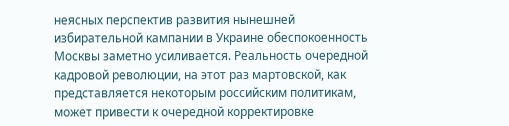неясных перспектив развития нынешней избирательной кампании в Украине обеспокоенность Москвы заметно усиливается. Реальность очередной кадровой революции, на этот раз мартовской, как представляется некоторым российским политикам, может привести к очередной корректировке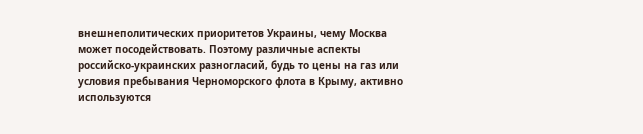внешнеполитических приоритетов Украины, чему Москва может посодействовать. Поэтому различные аспекты российско-украинских разногласий, будь то цены на газ или условия пребывания Черноморского флота в Крыму, активно используются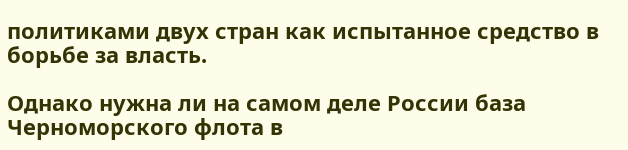политиками двух стран как испытанное средство в борьбе за власть.

Однако нужна ли на самом деле России база Черноморского флота в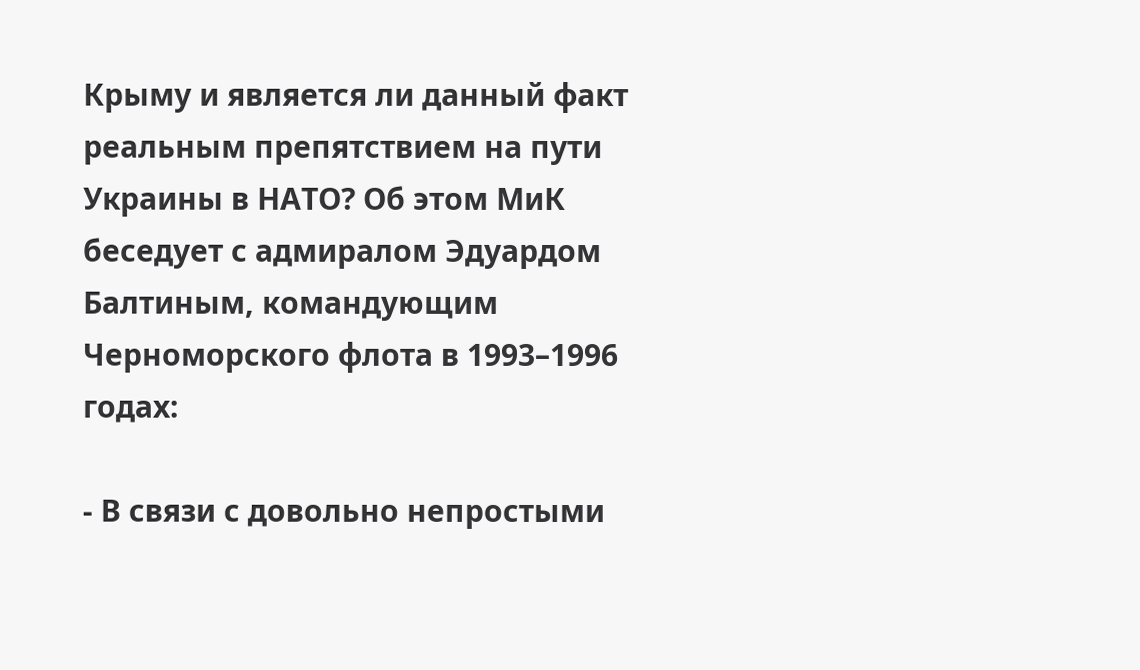Крыму и является ли данный факт реальным препятствием на пути Украины в НАТО? Об этом МиК беседует с адмиралом Эдуардом Балтиным, командующим Черноморского флота в 1993–1996 годах:

- В связи с довольно непростыми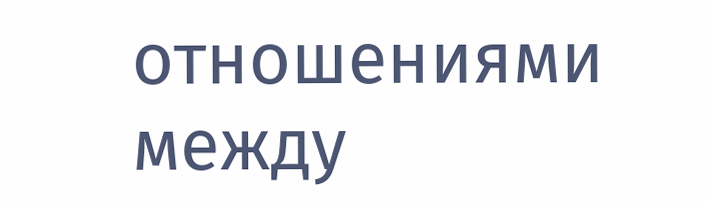отношениями между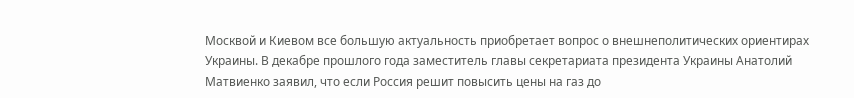Москвой и Киевом все большую актуальность приобретает вопрос о внешнеполитических ориентирах Украины. В декабре прошлого года заместитель главы секретариата президента Украины Анатолий Матвиенко заявил, что если Россия решит повысить цены на газ до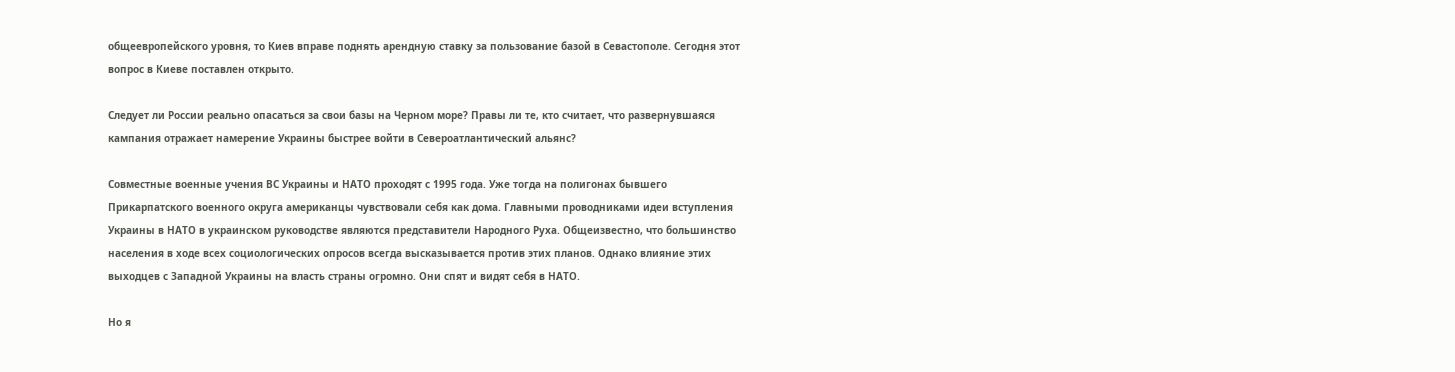общеевропейского уровня, то Киев вправе поднять арендную ставку за пользование базой в Севастополе. Сегодня этот вопрос в Киеве поставлен открыто.

Следует ли России реально опасаться за свои базы на Черном море? Правы ли те, кто считает, что развернувшаяся кампания отражает намерение Украины быстрее войти в Североатлантический альянс?

Совместные военные учения ВС Украины и НАТО проходят с 1995 года. Уже тогда на полигонах бывшего Прикарпатского военного округа американцы чувствовали себя как дома. Главными проводниками идеи вступления Украины в НАТО в украинском руководстве являются представители Народного Руха. Общеизвестно, что большинство населения в ходе всех социологических опросов всегда высказывается против этих планов. Однако влияние этих выходцев с Западной Украины на власть страны огромно. Они спят и видят себя в НАТО.

Но я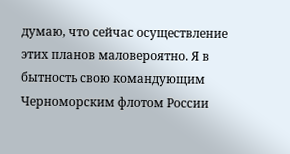думаю, что сейчас осуществление этих планов маловероятно. Я в бытность свою командующим Черноморским флотом России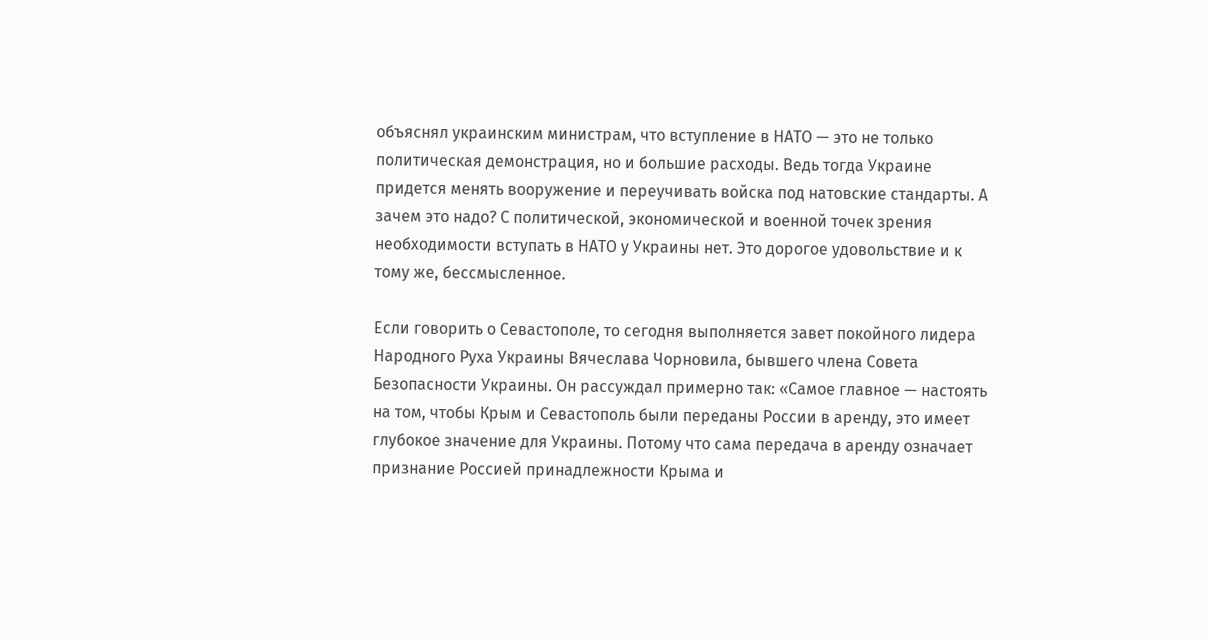объяснял украинским министрам, что вступление в НАТО — это не только политическая демонстрация, но и большие расходы. Ведь тогда Украине придется менять вооружение и переучивать войска под натовские стандарты. А зачем это надо? С политической, экономической и военной точек зрения необходимости вступать в НАТО у Украины нет. Это дорогое удовольствие и к тому же, бессмысленное.

Если говорить о Севастополе, то сегодня выполняется завет покойного лидера Народного Руха Украины Вячеслава Чорновила, бывшего члена Совета Безопасности Украины. Он рассуждал примерно так: «Самое главное — настоять на том, чтобы Крым и Севастополь были переданы России в аренду, это имеет глубокое значение для Украины. Потому что сама передача в аренду означает признание Россией принадлежности Крыма и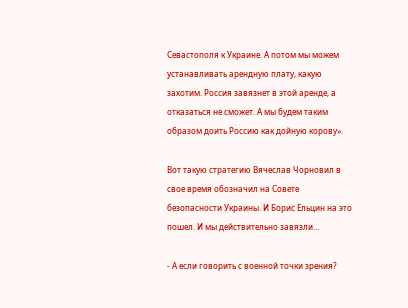Севастополя к Украине. А потом мы можем устанавливать арендную плату, какую захотим. Россия завязнет в этой аренде, а отказаться не сможет. А мы будем таким образом доить Россию как дойную корову».

Вот такую стратегию Вячеслав Чорновил в свое время обозначил на Совете безопасности Украины. И Борис Ельцин на это пошел. И мы действительно завязли…

- А если говорить с военной точки зрения?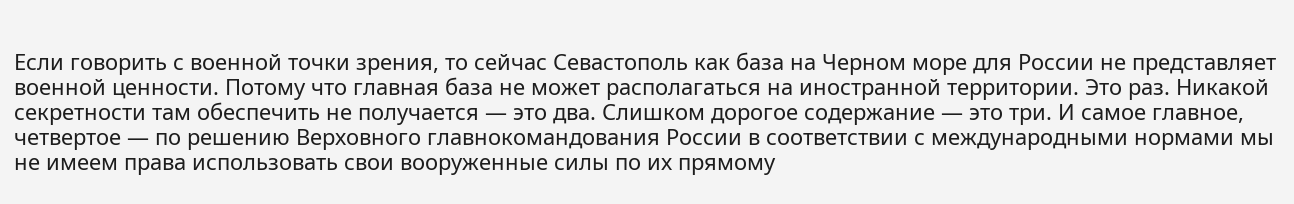Если говорить с военной точки зрения, то сейчас Севастополь как база на Черном море для России не представляет военной ценности. Потому что главная база не может располагаться на иностранной территории. Это раз. Никакой секретности там обеспечить не получается — это два. Слишком дорогое содержание — это три. И самое главное, четвертое — по решению Верховного главнокомандования России в соответствии с международными нормами мы не имеем права использовать свои вооруженные силы по их прямому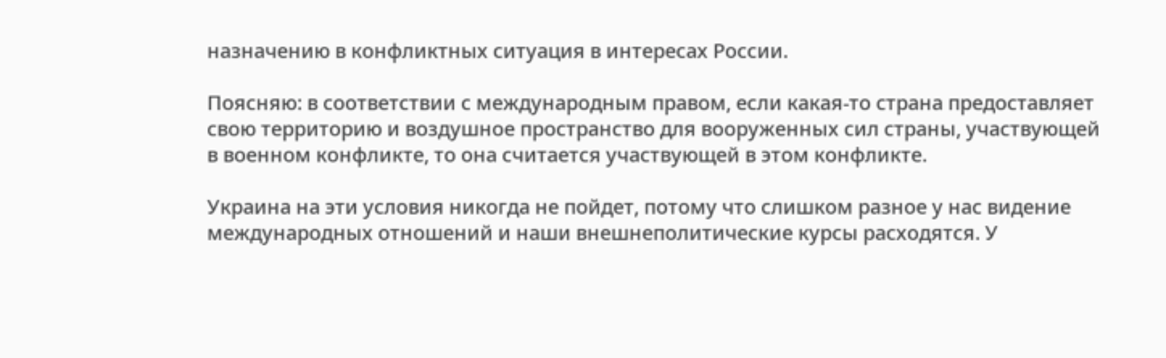назначению в конфликтных ситуация в интересах России.

Поясняю: в соответствии с международным правом, если какая-то страна предоставляет свою территорию и воздушное пространство для вооруженных сил страны, участвующей в военном конфликте, то она считается участвующей в этом конфликте.

Украина на эти условия никогда не пойдет, потому что слишком разное у нас видение международных отношений и наши внешнеполитические курсы расходятся. У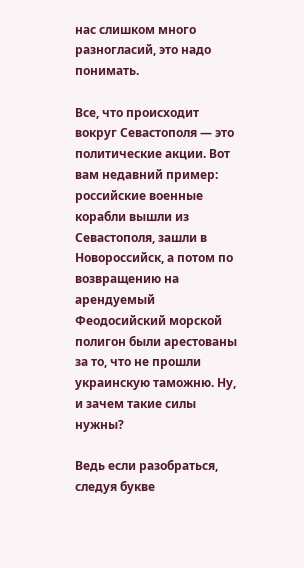нас слишком много разногласий, это надо понимать.

Все, что происходит вокруг Севастополя — это политические акции. Вот вам недавний пример: российские военные корабли вышли из Севастополя, зашли в Новороссийск, а потом по возвращению на арендуемый Феодосийский морской полигон были арестованы за то, что не прошли украинскую таможню. Ну, и зачем такие силы нужны?

Ведь если разобраться, следуя букве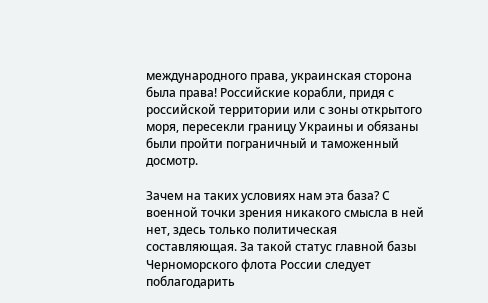международного права, украинская сторона была права! Российские корабли, придя с российской территории или с зоны открытого моря, пересекли границу Украины и обязаны были пройти пограничный и таможенный досмотр.

Зачем на таких условиях нам эта база? С военной точки зрения никакого смысла в ней нет, здесь только политическая составляющая. За такой статус главной базы Черноморского флота России следует поблагодарить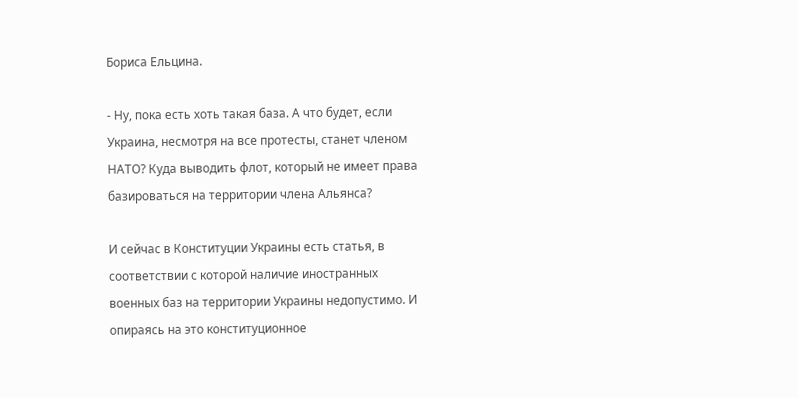Бориса Ельцина.

- Ну, пока есть хоть такая база. А что будет, если Украина, несмотря на все протесты, станет членом НАТО? Куда выводить флот, который не имеет права базироваться на территории члена Альянса?

И сейчас в Конституции Украины есть статья, в соответствии с которой наличие иностранных военных баз на территории Украины недопустимо. И опираясь на это конституционное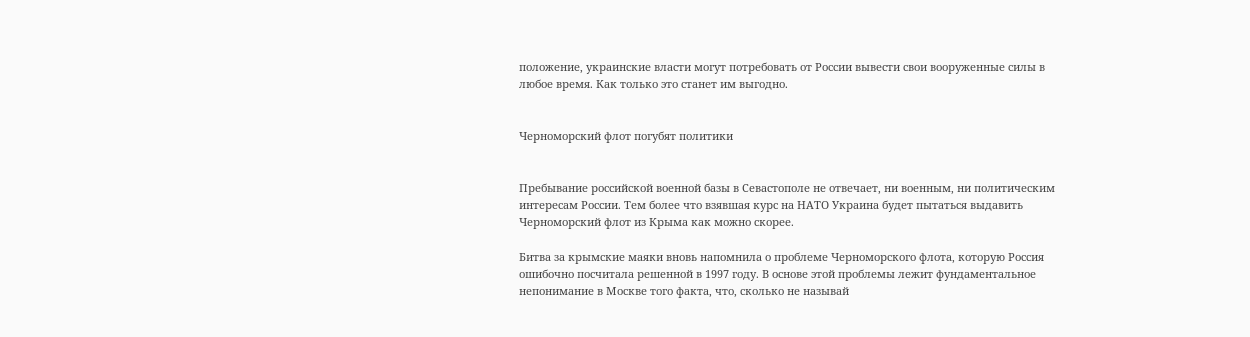положение, украинские власти могут потребовать от России вывести свои вооруженные силы в любое время. Как только это станет им выгодно.


Черноморский флот погубят политики


Пребывание российской военной базы в Севастополе не отвечает, ни военным, ни политическим интересам России. Тем более что взявшая курс на НАТО Украина будет пытаться выдавить Черноморский флот из Крыма как можно скорее.

Битва за крымские маяки вновь напомнила о проблеме Черноморского флота, которую Россия ошибочно посчитала решенной в 1997 году. В основе этой проблемы лежит фундаментальное непонимание в Москве того факта, что, сколько не называй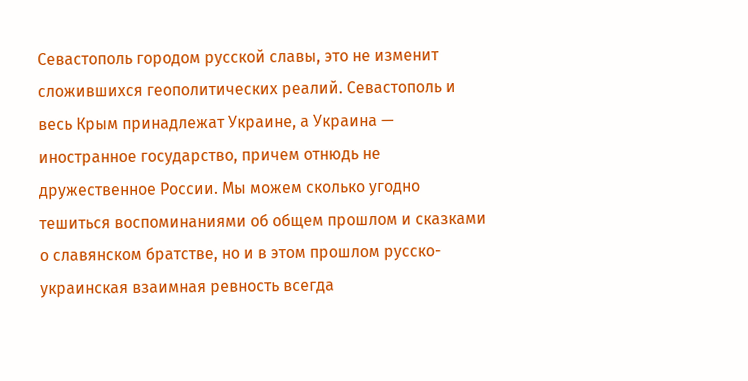Севастополь городом русской славы, это не изменит сложившихся геополитических реалий. Севастополь и весь Крым принадлежат Украине, а Украина — иностранное государство, причем отнюдь не дружественное России. Мы можем сколько угодно тешиться воспоминаниями об общем прошлом и сказками о славянском братстве, но и в этом прошлом русско-украинская взаимная ревность всегда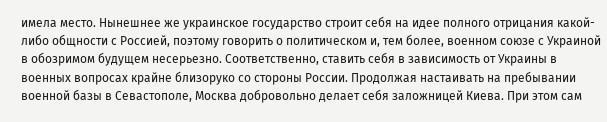имела место. Нынешнее же украинское государство строит себя на идее полного отрицания какой-либо общности с Россией, поэтому говорить о политическом и, тем более, военном союзе с Украиной в обозримом будущем несерьезно. Соответственно, ставить себя в зависимость от Украины в военных вопросах крайне близоруко со стороны России. Продолжая настаивать на пребывании военной базы в Севастополе, Москва добровольно делает себя заложницей Киева. При этом сам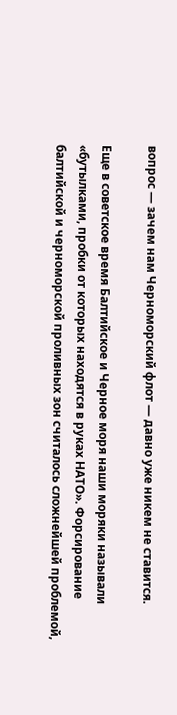вопрос — зачем нам Черноморский флот — давно уже никем не ставится.

Еще в советское время Балтийское и Черное моря наши моряки называли «бутылками, пробки от которых находятся в руках НАТО». Форсирование балтийской и черноморской проливных зон считалось сложнейшей проблемой,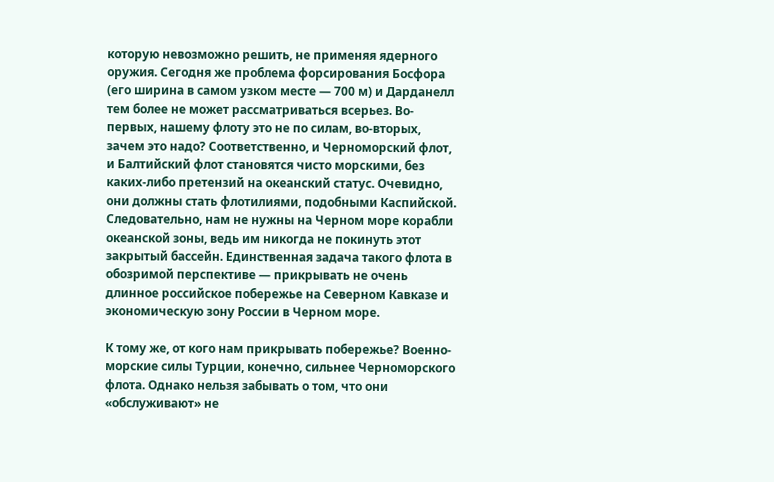которую невозможно решить, не применяя ядерного оружия. Сегодня же проблема форсирования Босфора (его ширина в самом узком месте — 700 м) и Дарданелл тем более не может рассматриваться всерьез. Во-первых, нашему флоту это не по силам, во-вторых, зачем это надо? Соответственно, и Черноморский флот, и Балтийский флот становятся чисто морскими, без каких-либо претензий на океанский статус. Очевидно, они должны стать флотилиями, подобными Каспийской. Следовательно, нам не нужны на Черном море корабли океанской зоны, ведь им никогда не покинуть этот закрытый бассейн. Единственная задача такого флота в обозримой перспективе — прикрывать не очень длинное российское побережье на Северном Кавказе и экономическую зону России в Черном море.

К тому же, от кого нам прикрывать побережье? Военно-морские силы Турции, конечно, сильнее Черноморского флота. Однако нельзя забывать о том, что они «обслуживают» не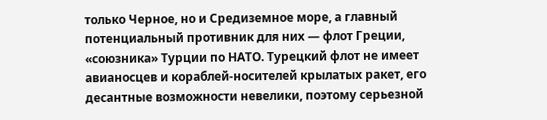только Черное, но и Средиземное море, а главный потенциальный противник для них — флот Греции, «союзника» Турции по НАТО. Турецкий флот не имеет авианосцев и кораблей-носителей крылатых ракет, его десантные возможности невелики, поэтому серьезной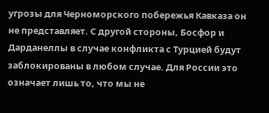угрозы для Черноморского побережья Кавказа он не представляет. С другой стороны, Босфор и Дарданеллы в случае конфликта с Турцией будут заблокированы в любом случае. Для России это означает лишь то, что мы не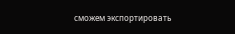сможем экспортировать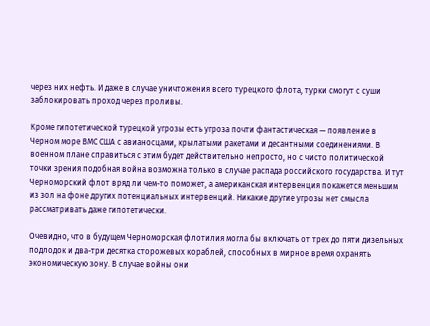через них нефть. И даже в случае уничтожения всего турецкого флота, турки смогут с суши заблокировать проход через проливы.

Кроме гипотетической турецкой угрозы есть угроза почти фантастическая — появление в Черном море ВМС США с авианосцами, крылатыми ракетами и десантными соединениями. В военном плане справиться с этим будет действительно непросто, но с чисто политической точки зрения подобная война возможна только в случае распада российского государства. И тут Черноморский флот вряд ли чем-то поможет, а американская интервенция покажется меньшим из зол на фоне других потенциальных интервенций. Никакие другие угрозы нет смысла рассматривать даже гипотетически.

Очевидно, что в будущем Черноморская флотилия могла бы включать от трех до пяти дизельных подлодок и два-три десятка сторожевых кораблей, способных в мирное время охранять экономическую зону. В случае войны они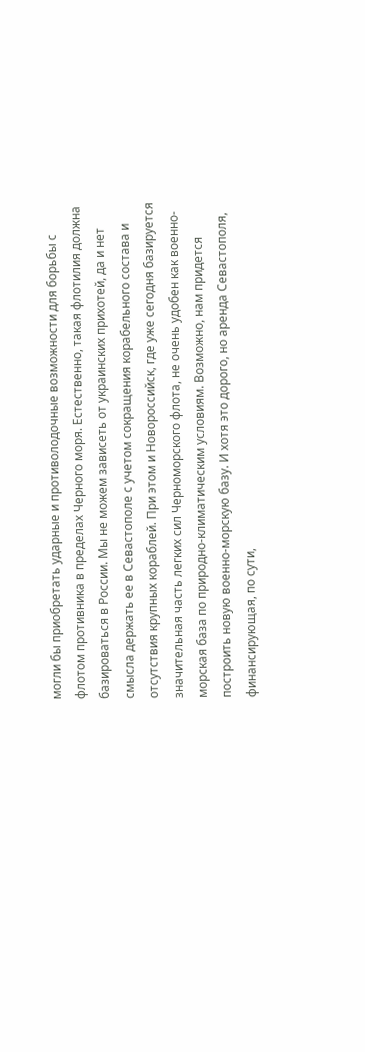могли бы приобретать ударные и противолодочные возможности для борьбы с флотом противника в пределах Черного моря. Естественно, такая флотилия должна базироваться в России. Мы не можем зависеть от украинских прихотей, да и нет смысла держать ее в Севастополе с учетом сокращения корабельного состава и отсутствия крупных кораблей. При этом и Новороссийск, где уже сегодня базируется значительная часть легких сил Черноморского флота, не очень удобен как военно-морская база по природно-климатическим условиям. Возможно, нам придется построить новую военно-морскую базу. И хотя это дорого, но аренда Севастополя, финансирующая, по сути,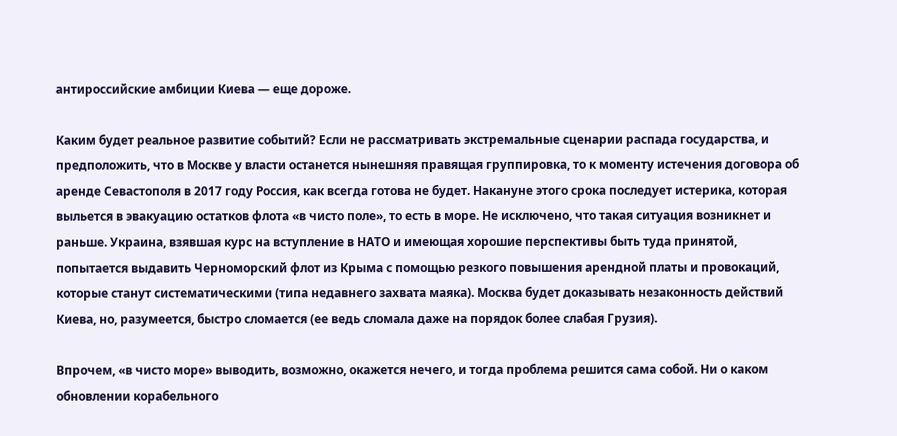антироссийские амбиции Киева — еще дороже.

Каким будет реальное развитие событий? Если не рассматривать экстремальные сценарии распада государства, и предположить, что в Москве у власти останется нынешняя правящая группировка, то к моменту истечения договора об аренде Севастополя в 2017 году Россия, как всегда готова не будет. Накануне этого срока последует истерика, которая выльется в эвакуацию остатков флота «в чисто поле», то есть в море. Не исключено, что такая ситуация возникнет и раньше. Украина, взявшая курс на вступление в НАТО и имеющая хорошие перспективы быть туда принятой, попытается выдавить Черноморский флот из Крыма с помощью резкого повышения арендной платы и провокаций, которые станут систематическими (типа недавнего захвата маяка). Москва будет доказывать незаконность действий Киева, но, разумеется, быстро сломается (ее ведь сломала даже на порядок более слабая Грузия).

Впрочем, «в чисто море» выводить, возможно, окажется нечего, и тогда проблема решится сама собой. Ни о каком обновлении корабельного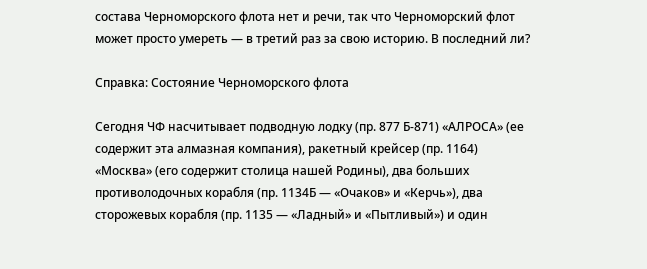состава Черноморского флота нет и речи, так что Черноморский флот может просто умереть — в третий раз за свою историю. В последний ли?

Справка: Состояние Черноморского флота

Сегодня ЧФ насчитывает подводную лодку (пр. 877 Б-871) «АЛРОСА» (ее содержит эта алмазная компания), ракетный крейсер (пр. 1164) «Москва» (его содержит столица нашей Родины), два больших противолодочных корабля (пр. 1134Б — «Очаков» и «Керчь»), два сторожевых корабля (пр. 1135 — «Ладный» и «Пытливый») и один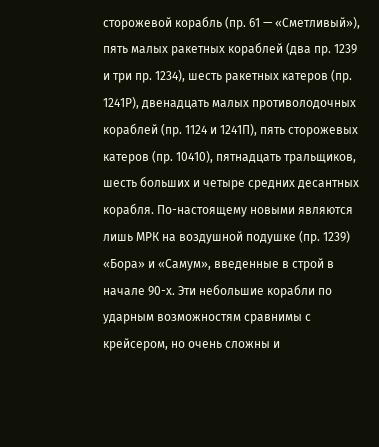сторожевой корабль (пр. 61 — «Сметливый»), пять малых ракетных кораблей (два пр. 1239 и три пр. 1234), шесть ракетных катеров (пр. 1241Р), двенадцать малых противолодочных кораблей (пр. 1124 и 1241П), пять сторожевых катеров (пр. 10410), пятнадцать тральщиков, шесть больших и четыре средних десантных корабля. По-настоящему новыми являются лишь МРК на воздушной подушке (пр. 1239) «Бора» и «Самум», введенные в строй в начале 90-х. Эти небольшие корабли по ударным возможностям сравнимы с крейсером, но очень сложны и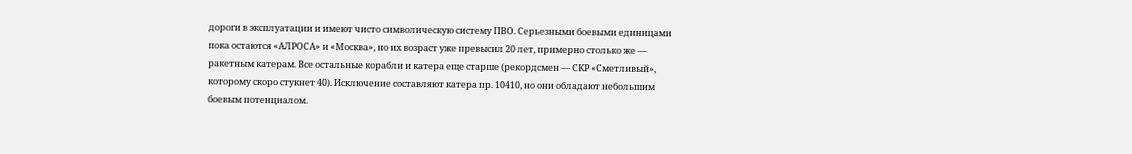дороги в эксплуатации и имеют чисто символическую систему ПВО. Серьезными боевыми единицами пока остаются «АЛРОСА» и «Москва», но их возраст уже превысил 20 лет, примерно столько же — ракетным катерам. Все остальные корабли и катера еще старше (рекордсмен — СКР «Сметливый», которому скоро стукнет 40). Исключение составляют катера пр. 10410, но они обладают небольшим боевым потенциалом.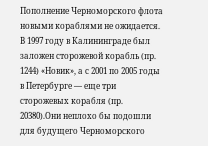Пополнение Черноморского флота новыми кораблями не ожидается. В 1997 году в Калининграде был заложен сторожевой корабль (пр. 1244) «Новик», а с 2001 по 2005 годы в Петербурге — еще три сторожевых корабля (пр. 20380).Они неплохо бы подошли для будущего Черноморского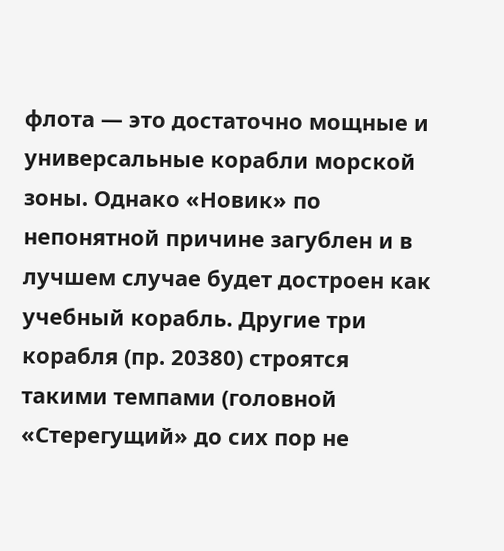флота — это достаточно мощные и универсальные корабли морской зоны. Однако «Новик» по непонятной причине загублен и в лучшем случае будет достроен как учебный корабль. Другие три корабля (пр. 20380) строятся такими темпами (головной «Стерегущий» до сих пор не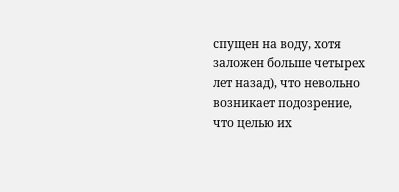спущен на воду, хотя заложен больше четырех лет назад), что невольно возникает подозрение, что целью их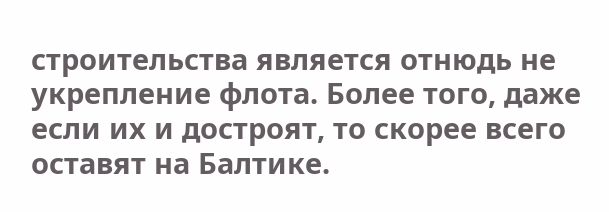строительства является отнюдь не укрепление флота. Более того, даже если их и достроят, то скорее всего оставят на Балтике.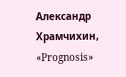Александр Храмчихин, «Prognosis»